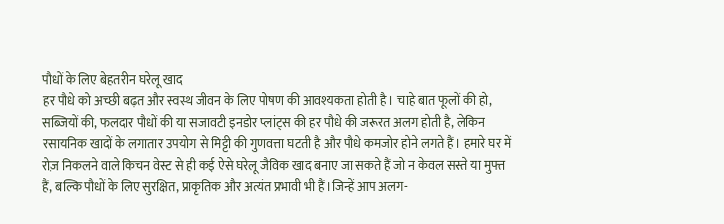पौधों के लिए बेहतरीन घरेलू खाद
हर पौधे को अच्छी बढ़त और स्वस्थ जीवन के लिए पोषण की आवश्यकता होती है। चाहे बात फूलों की हो, सब्जियों की, फलदार पौधों की या सजावटी इनडोर प्लांट्स की हर पौधे की जरूरत अलग होती है, लेकिन रसायनिक खादों के लगातार उपयोग से मिट्टी की गुणवत्ता घटती है और पौधे कमजोर होने लगते हैं। हमारे घर में रोज़ निकलने वाले किचन वेस्ट से ही कई ऐसे घरेलू जैविक खाद बनाए जा सकते हैं जो न केवल सस्ते या मुफ्त हैं, बल्कि पौधों के लिए सुरक्षित, प्राकृतिक और अत्यंत प्रभावी भी हैं।जिन्हें आप अलग-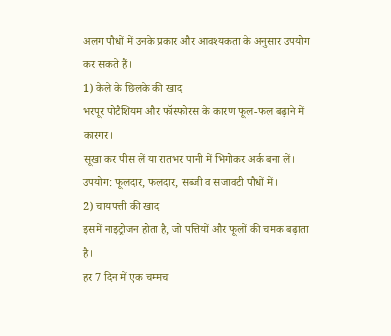अलग पौधों में उनके प्रकार और आवश्यकता के अनुसार उपयोग कर सकते हैं।
1) केले के छिलके की खाद
भरपूर पोटैशियम और फॉस्फोरस के कारण फूल-फल बढ़ाने में कारगर।
सूखा कर पीस लें या रातभर पानी में भिगोकर अर्क बना लें।
उपयोग: फूलदार, फलदार, सब्जी व सजावटी पौधों में।
2) चायपत्ती की खाद
इसमें नाइट्रोजन होता है, जो पत्तियों और फूलों की चमक बढ़ाता है।
हर 7 दिन में एक चम्मच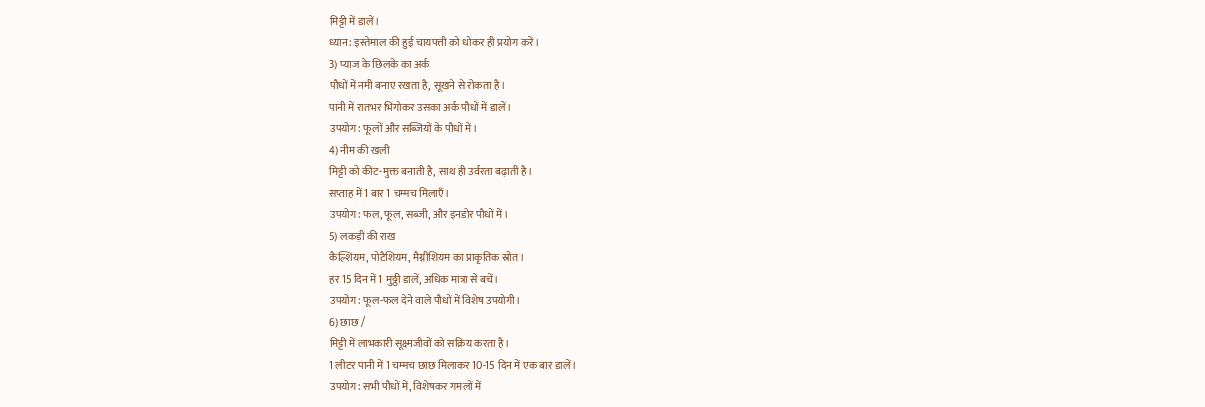मिट्टी में डालें।
ध्यान: इस्तेमाल की हुई चायपत्ती को धोकर ही प्रयोग करें।
3) प्याज के छिलके का अर्क
पौधों में नमी बनाए रखता है, सूखने से रोकता है।
पानी में रातभर भिगोकर उसका अर्क पौधों में डालें।
उपयोग: फूलों और सब्जियों के पौधों में।
4) नीम की खली
मिट्टी को कीट-मुक्त बनाती है, साथ ही उर्वरता बढ़ाती है।
सप्ताह में 1 बार 1 चम्मच मिलाएँ।
उपयोग: फल, फूल, सब्जी, और इनडोर पौधों में।
5) लकड़ी की राख
कैल्शियम, पोटैशियम, मैग्नीशियम का प्राकृतिक स्रोत।
हर 15 दिन में 1 मुठ्ठी डालें, अधिक मात्रा से बचें।
उपयोग: फूल-फल देने वाले पौधों में विशेष उपयोगी।
6) छाछ /
मिट्टी में लाभकारी सूक्ष्मजीवों को सक्रिय करता है।
1 लीटर पानी में 1 चम्मच छाछ मिलाकर 10-15 दिन में एक बार डालें।
उपयोग: सभी पौधों में, विशेषकर गमलों में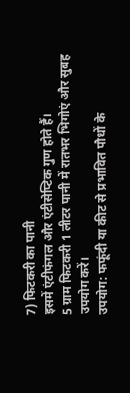7) फिटकरी का पानी
इसमें एंटीफंगल और एंटीसेप्टिक गुण होते हैं।
5 ग्राम फिटकरी 1 लीटर पानी में रातभर भिगोएं और सुबह उपयोग करें।
उपयोग: फफूंदी या कीट से प्रभावित पौधों के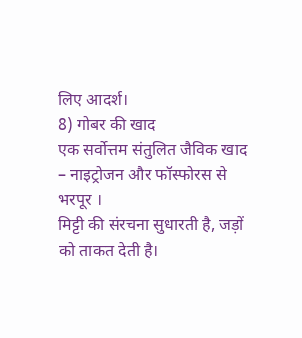लिए आदर्श।
8) गोबर की खाद
एक सर्वोत्तम संतुलित जैविक खाद – नाइट्रोजन और फॉस्फोरस से भरपूर ।
मिट्टी की संरचना सुधारती है, जड़ों को ताकत देती है।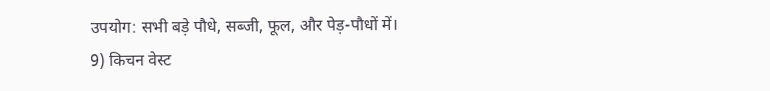उपयोग: सभी बड़े पौधे, सब्जी, फूल, और पेड़-पौधों में।
9) किचन वेस्ट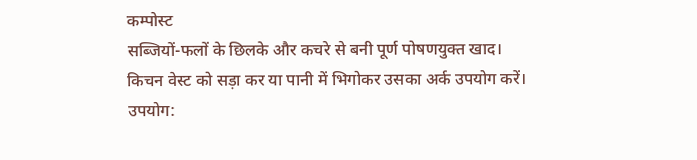कम्पोस्ट
सब्जियों-फलों के छिलके और कचरे से बनी पूर्ण पोषणयुक्त खाद।
किचन वेस्ट को सड़ा कर या पानी में भिगोकर उसका अर्क उपयोग करें।
उपयोग: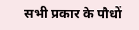सभी प्रकार के पौधों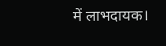में लाभदायक।